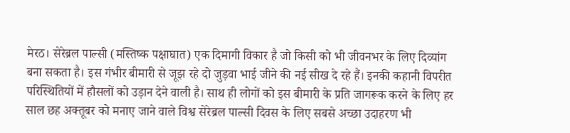मेरठ। सेरेब्रल पाल्सी (मस्तिष्क पक्षाघात) एक दिमागी विकार है जो किसी को भी जीवनभर के लिए दिव्यांग बना सकता है। इस गंभीर बीमारी से जूझ रहे दो जुड़वा भाई जीने की नई सीख दे रहे हैं। इनकी कहानी विपरीत परिस्थितियों में हौसलों को उड़ान देने वाली है। साथ ही लोगों को इस बीमारी के प्रति जागरूक करने के लिए हर साल छह अक्तूबर को मनाए जाने वाले विश्व सेरेब्रल पाल्सी दिवस के लिए सबसे अच्छा उदाहरण भी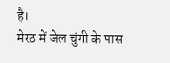है।
मेरठ में जेल चुंगी के पास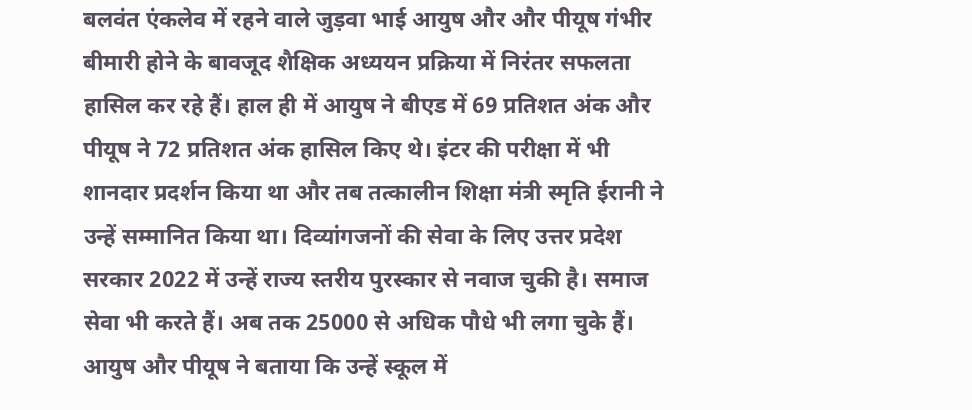बलवंत एंकलेव में रहने वाले जुड़वा भाई आयुष और और पीयूष गंभीर बीमारी होने के बावजूद शैक्षिक अध्ययन प्रक्रिया में निरंतर सफलता हासिल कर रहे हैं। हाल ही में आयुष ने बीएड में 69 प्रतिशत अंक और पीयूष ने 72 प्रतिशत अंक हासिल किए थे। इंटर की परीक्षा में भी शानदार प्रदर्शन किया था और तब तत्कालीन शिक्षा मंत्री स्मृति ईरानी ने उन्हें सम्मानित किया था। दिव्यांगजनों की सेवा के लिए उत्तर प्रदेश सरकार 2022 में उन्हें राज्य स्तरीय पुरस्कार से नवाज चुकी है। समाज सेवा भी करते हैं। अब तक 25000 से अधिक पौधे भी लगा चुके हैं। आयुष और पीयूष ने बताया कि उन्हें स्कूल में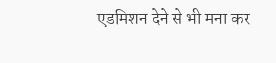एडमिशन देने से भी मना कर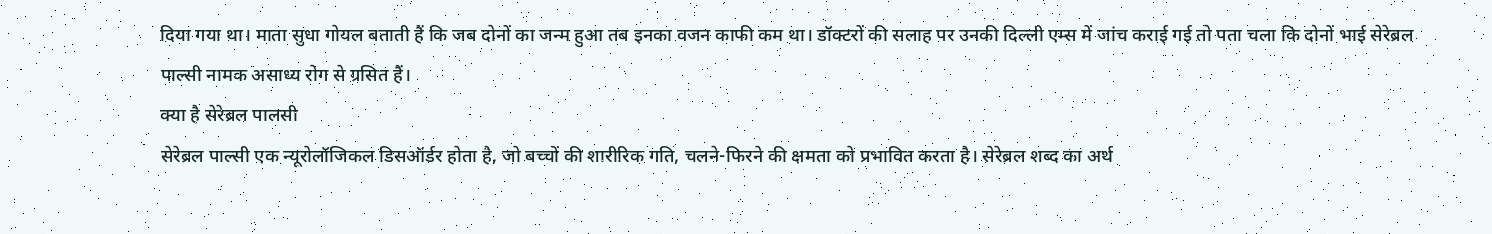दिया गया था। माता सुधा गोयल बताती हैं कि जब दोनों का जन्म हुआ तब इनका वजन काफी कम था। डॉक्टरों की सलाह पर उनकी दिल्ली एम्स में जांच कराई गई तो पता चला कि दोनों भाई सेरेब्रल पाल्सी नामक असाध्य रोग से ग्रसित हैं।
क्या है सेरेब्रल पालसी
सेरेब्रल पाल्सी एक न्यूरोलॉजिकल डिसऑर्डर होता है, जो बच्चों की शारीरिक गति, चलने-फिरने की क्षमता को प्रभावित करता है। सेरेब्रल शब्द का अर्थ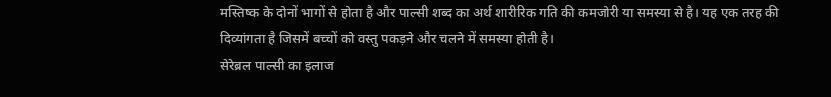मस्तिष्क के दोनों भागों से होता है और पाल्सी शब्द का अर्थ शारीरिक गति की कमजोरी या समस्या से है। यह एक तरह की दिव्यांगता है जिसमें बच्चों को वस्तु पकड़ने और चलने में समस्या होती है।
सेरेब्रल पाल्सी का इलाज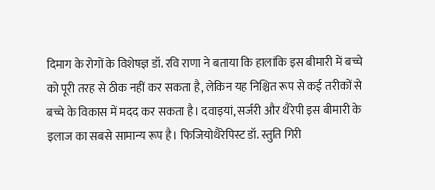दिमाग के रोगों के विशेषज्ञ डॉ. रवि राणा ने बताया कि हालांकि इस बीमारी में बच्चे को पूरी तरह से ठीक नहीं कर सकता है, लेकिन यह निश्चित रूप से कई तरीकों से बच्चे के विकास में मदद कर सकता है। दवाइयां, सर्जरी और थैरेपी इस बीमारी के इलाज का सबसे सामान्य रूप है। फिजियोथैरेपिस्ट डॉ. स्तुति गिरी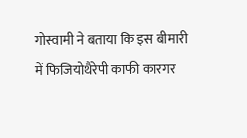गोस्वामी ने बताया कि इस बीमारी में फिजियोथैरेपी काफी कारगर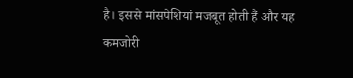है। इससे मांसपेशियां मजबूत होती हैं और यह कमजोरी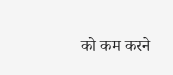को कम करने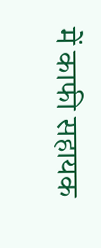में काफी सहायक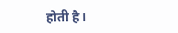होती है।